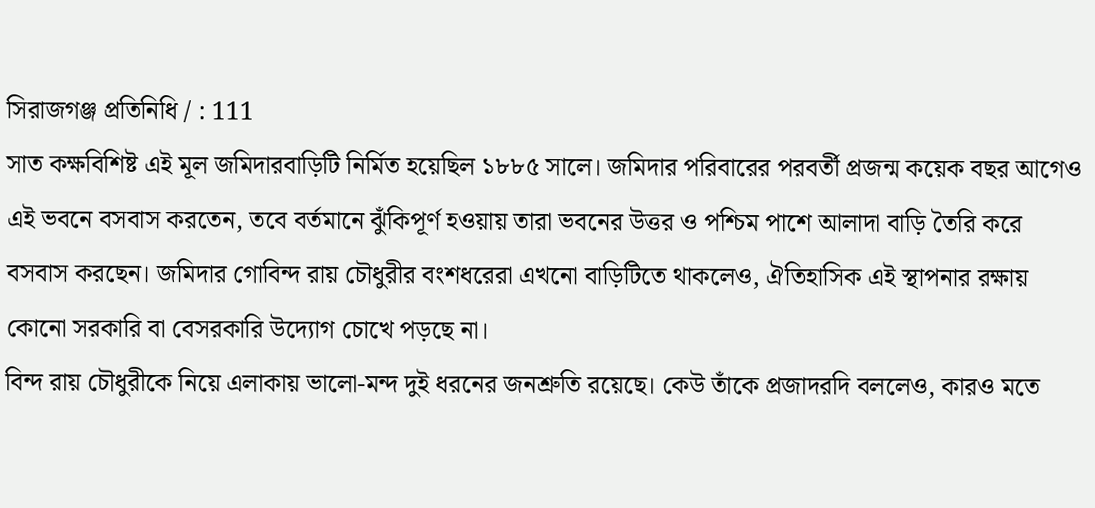সিরাজগঞ্জ প্রতিনিধি / : 111
সাত কক্ষবিশিষ্ট এই মূল জমিদারবাড়িটি নির্মিত হয়েছিল ১৮৮৫ সালে। জমিদার পরিবারের পরবর্তী প্রজন্ম কয়েক বছর আগেও এই ভবনে বসবাস করতেন, তবে বর্তমানে ঝুঁকিপূর্ণ হওয়ায় তারা ভবনের উত্তর ও পশ্চিম পাশে আলাদা বাড়ি তৈরি করে বসবাস করছেন। জমিদার গোবিন্দ রায় চৌধুরীর বংশধরেরা এখনো বাড়িটিতে থাকলেও, ঐতিহাসিক এই স্থাপনার রক্ষায় কোনো সরকারি বা বেসরকারি উদ্যোগ চোখে পড়ছে না।
বিন্দ রায় চৌধুরীকে নিয়ে এলাকায় ভালো-মন্দ দুই ধরনের জনশ্রুতি রয়েছে। কেউ তাঁকে প্রজাদরদি বললেও, কারও মতে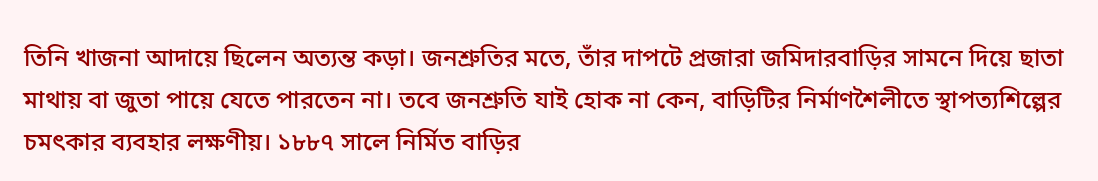তিনি খাজনা আদায়ে ছিলেন অত্যন্ত কড়া। জনশ্রুতির মতে, তাঁর দাপটে প্রজারা জমিদারবাড়ির সামনে দিয়ে ছাতা মাথায় বা জুতা পায়ে যেতে পারতেন না। তবে জনশ্রুতি যাই হোক না কেন, বাড়িটির নির্মাণশৈলীতে স্থাপত্যশিল্পের চমৎকার ব্যবহার লক্ষণীয়। ১৮৮৭ সালে নির্মিত বাড়ির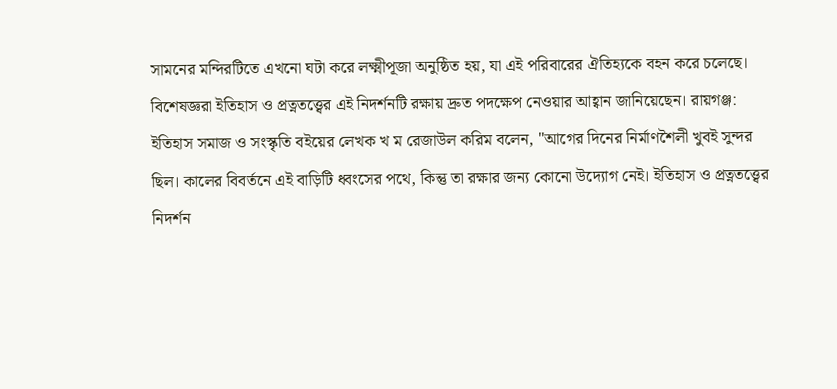সামনের মন্দিরটিতে এখনো ঘটা করে লক্ষ্মীপূজা অনুষ্ঠিত হয়, যা এই পরিবারের ঐতিহ্যকে বহন করে চলেছে।
বিশেষজ্ঞরা ইতিহাস ও প্রত্নতত্ত্বের এই নিদর্শনটি রক্ষায় দ্রুত পদক্ষেপ নেওয়ার আহ্বান জানিয়েছেন। রায়গঞ্জ: ইতিহাস সমাজ ও সংস্কৃতি বইয়ের লেখক খ ম রেজাউল করিম বলেন, "আগের দিনের নির্মাণশৈলী খুবই সুন্দর ছিল। কালের বিবর্তনে এই বাড়িটি ধ্বংসের পথে, কিন্তু তা রক্ষার জন্য কোনো উদ্যোগ নেই। ইতিহাস ও প্রত্নতত্ত্বের নিদর্শন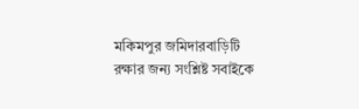মকিমপুর জমিদারবাড়িটি রক্ষার জন্য সংশ্লিষ্ট সবাইকে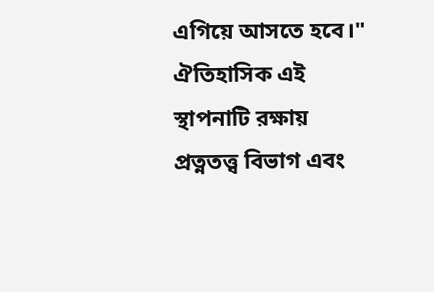এগিয়ে আসতে হবে।" ঐতিহাসিক এই স্থাপনাটি রক্ষায় প্রত্নতত্ত্ব বিভাগ এবং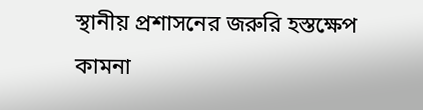স্থানীয় প্রশাসনের জরুরি হস্তক্ষেপ কামনা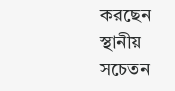করছেন স্থানীয় সচেতন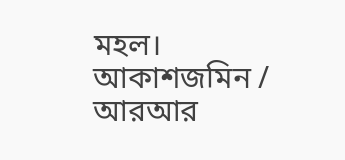মহল।
আকাশজমিন / আরআর